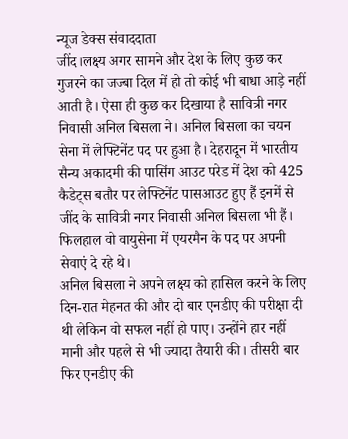न्यूज डेक्स संवाददाता
जींद।लक्ष्य अगर सामने और देश के लिए कुछ कर गुजरने का जज्बा दिल में हो तो कोई भी बाधा आड़े नहीं आती है। ऐसा ही कुछ कर दिखाया है सावित्री नगर निवासी अनिल बिसला ने। अनिल बिसला का चयन सेना में लेफ्टिनेंट पद पर हुआ है। देहरादून में भारतीय सैन्य अकादमी की पासिंग आउट परेड में देश को 425 कैडेट्स बतौर पर लेफ्टिनेंट पासआउट हुए हैं इनमें से जींद के सावित्री नगर निवासी अनिल बिसला भी हैं। फिलहाल वो वायुसेना में एयरमैन के पद पर अपनी सेवाएं दे रहे थे।
अनिल बिसला ने अपने लक्ष्य को हासिल करने के लिए दिन-रात मेहनत की और दो बार एनडीए की परीक्षा दी थी लेकिन वो सफल नहीं हो पाए। उन्होंने हार नहीं मानी और पहले से भी ज्यादा तैयारी की। तीसरी बार फिर एनडीए की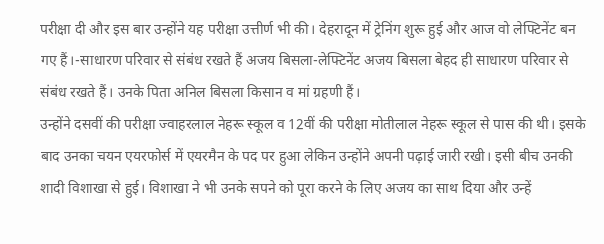परीक्षा दी और इस बार उन्होंने यह परीक्षा उत्तीर्ण भी की। देहरादून में ट्रेनिंग शुरू हुई और आज वो लेफ्टिनेंट बन गए हैं।-साधारण परिवार से संबंध रखते हैं अजय बिसला-लेफ्टिनेंट अजय बिसला बेहद ही साधारण परिवार से संबंध रखते हैं। उनके पिता अनिल बिसला किसान व मां ग्रहणी हैं।
उन्होंने दसवीं की परीक्षा ज्वाहरलाल नेहरू स्कूल व 12वीं की परीक्षा मोतीलाल नेहरू स्कूल से पास की थी। इसके बाद उनका चयन एयरफोर्स में एयरमैन के पद पर हुआ लेकिन उन्होंने अपनी पढ़ाई जारी रखी। इसी बीच उनकी शादी विशाखा से हुई। विशाखा ने भी उनके सपने को पूरा करने के लिए अजय का साथ दिया और उन्हें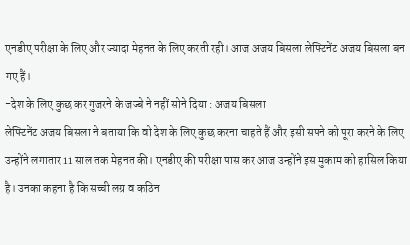एनडीए परीक्षा के लिए और ज्यादा मेहनत के लिए करती रही। आज अजय बिसला लेफ्टिनेंट अजय बिसला बन गए हैं।
-देश के लिए कुछ कर गुजरने के जज्बे ने नहीं सोने दिया : अजय बिसला
लेफ्टिनेंट अजय बिसला ने बताया कि वो देश के लिए कुछ करना चाहते हैं और इसी सपने को पूरा करने के लिए उन्होंने लगातार 11 साल तक मेहनत की। एनडीए की परीक्षा पास कर आज उन्होंने इस मुकाम को हासिल किया है। उनका कहना है कि सच्ची लग्र व कठिन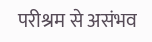परीश्रम से असंभव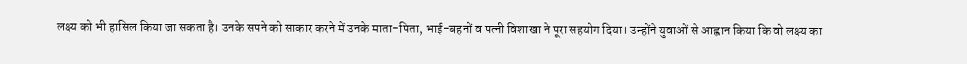लक्ष्य को भी हासिल किया जा सकता है। उनके सपने को साकार करने में उनके माता-पिता, भाई-बहनों व पत्नी विशाखा ने पूरा सहयोग दिया। उन्होंने युवाओं से आह्वान किया कि वो लक्ष्य का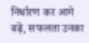निर्धारण कर आगे बढ़ें, सफलता उनका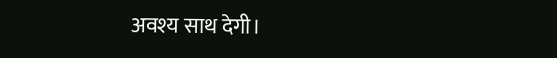अवश्य साथ देगी।